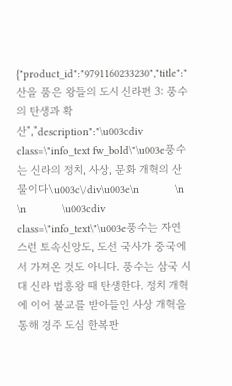{"product_id":"9791160233230","title":"산을 품은 왕들의 도시 신라편 3: 풍수의 탄생과 확산","description":"\u003cdiv class=\"info_text fw_bold\"\u003e풍수는 신라의 정치, 사상, 문화 개혁의 산물이다\u003c\/div\u003e\n            \n            \n            \u003cdiv class=\"info_text\"\u003e풍수는 자연스런 토속신앙도, 도선 국사가 중국에서 가져온 것도 아니다. 풍수는 삼국 시대 신라 법흥왕 때 탄생한다. 정치 개혁에 이어 불교를 받아들인 사상 개혁을 통해 경주 도심 한복판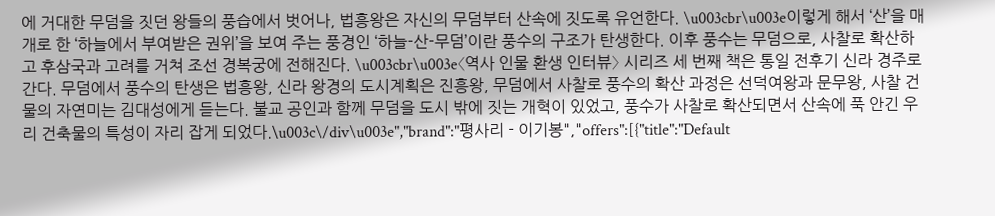에 거대한 무덤을 짓던 왕들의 풍습에서 벗어나, 법흥왕은 자신의 무덤부터 산속에 짓도록 유언한다. \u003cbr\u003e이렇게 해서 ‘산’을 매개로 한 ‘하늘에서 부여받은 권위’을 보여 주는 풍경인 ‘하늘-산-무덤’이란 풍수의 구조가 탄생한다. 이후 풍수는 무덤으로, 사찰로 확산하고 후삼국과 고려를 거쳐 조선 경복궁에 전해진다. \u003cbr\u003e〈역사 인물 환생 인터뷰〉 시리즈 세 번째 책은 통일 전후기 신라 경주로 간다. 무덤에서 풍수의 탄생은 법흥왕, 신라 왕경의 도시계획은 진흥왕, 무덤에서 사찰로 풍수의 확산 과정은 선덕여왕과 문무왕, 사찰 건물의 자연미는 김대성에게 듣는다. 불교 공인과 함께 무덤을 도시 밖에 짓는 개혁이 있었고, 풍수가 사찰로 확산되면서 산속에 푹 안긴 우리 건축물의 특성이 자리 잡게 되었다.\u003c\/div\u003e","brand":"평사리 - 이기봉","offers":[{"title":"Default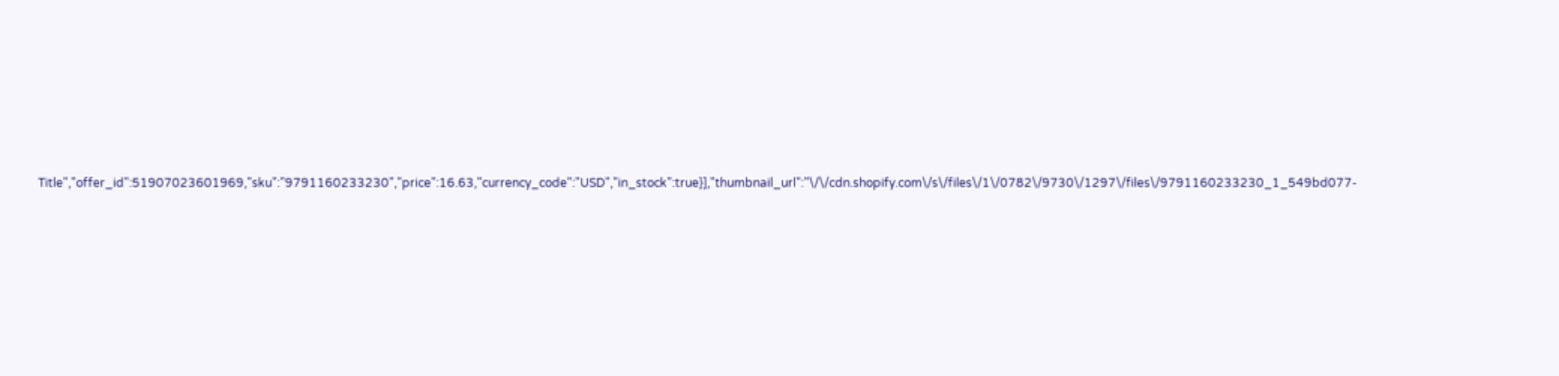Title","offer_id":51907023601969,"sku":"9791160233230","price":16.63,"currency_code":"USD","in_stock":true}],"thumbnail_url":"\/\/cdn.shopify.com\/s\/files\/1\/0782\/9730\/1297\/files\/9791160233230_1_549bd077-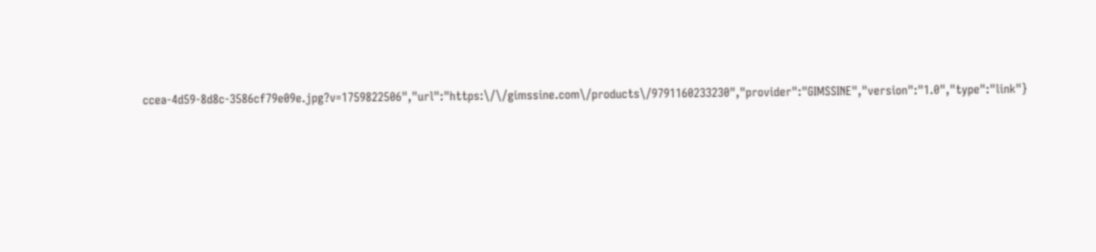ccea-4d59-8d8c-3586cf79e09e.jpg?v=1759822506","url":"https:\/\/gimssine.com\/products\/9791160233230","provider":"GIMSSINE","version":"1.0","type":"link"}